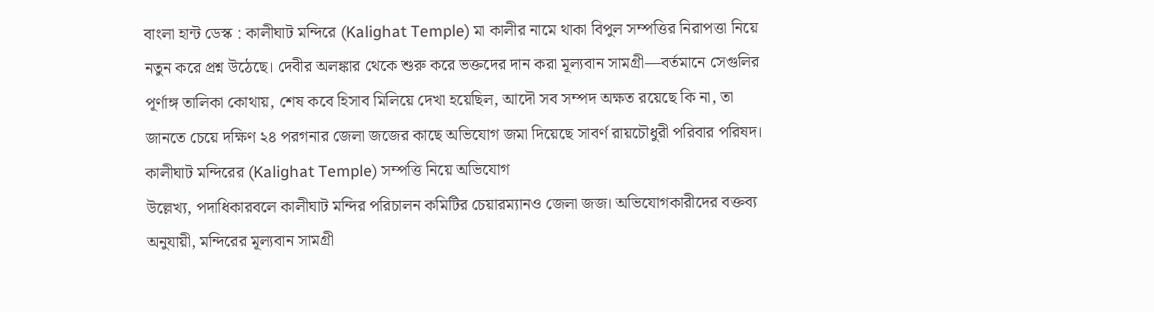বাংলা হান্ট ডেস্ক : কালীঘাট মন্দিরে (Kalighat Temple) মা কালীর নামে থাকা বিপুল সম্পত্তির নিরাপত্তা নিয়ে নতুন করে প্রশ্ন উঠেছে। দেবীর অলঙ্কার থেকে শুরু করে ভক্তদের দান করা মূল্যবান সামগ্রী—বর্তমানে সেগুলির পূর্ণাঙ্গ তালিকা কোথায়, শেষ কবে হিসাব মিলিয়ে দেখা হয়েছিল, আদৌ সব সম্পদ অক্ষত রয়েছে কি না, তা জানতে চেয়ে দক্ষিণ ২৪ পরগনার জেলা জজের কাছে অভিযোগ জমা দিয়েছে সাবর্ণ রায়চৌধুরী পরিবার পরিষদ।
কালীঘাট মন্দিরের (Kalighat Temple) সম্পত্তি নিয়ে অভিযোগ
উল্লেখ্য, পদাধিকারবলে কালীঘাট মন্দির পরিচালন কমিটির চেয়ারম্যানও জেলা জজ। অভিযোগকারীদের বক্তব্য অনুযায়ী, মন্দিরের মূল্যবান সামগ্রী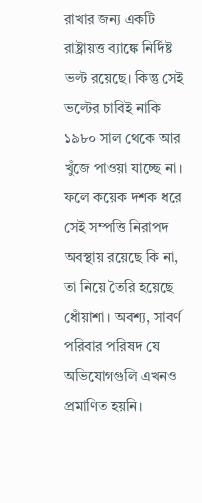রাখার জন্য একটি রাষ্ট্রায়ত্ত ব্যাঙ্কে নির্দিষ্ট ভল্ট রয়েছে। কিন্তু সেই ভল্টের চাবিই নাকি ১৯৮০ সাল থেকে আর খুঁজে পাওয়া যাচ্ছে না। ফলে কয়েক দশক ধরে সেই সম্পত্তি নিরাপদ অবস্থায় রয়েছে কি না, তা নিয়ে তৈরি হয়েছে ধোঁয়াশা। অবশ্য, সাবর্ণ পরিবার পরিষদ যে অভিযোগগুলি এখনও প্রমাণিত হয়নি।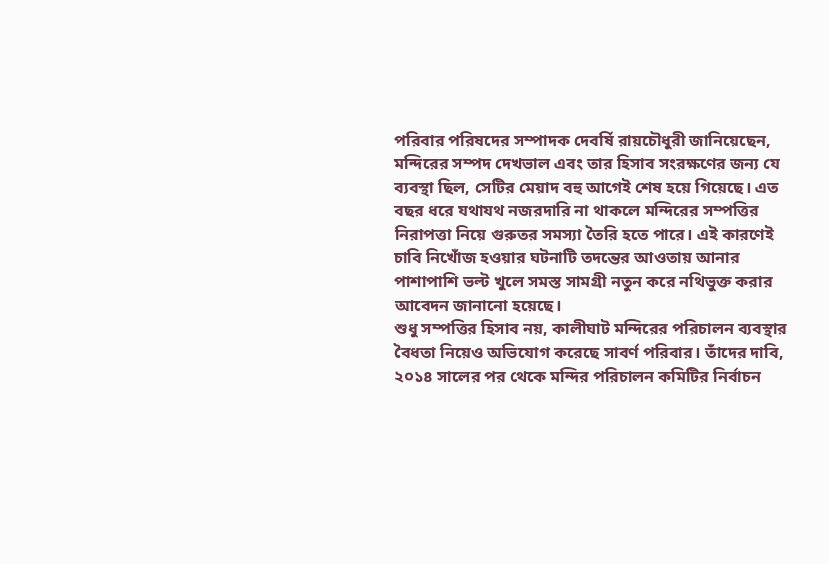পরিবার পরিষদের সম্পাদক দেবর্ষি রায়চৌধুরী জানিয়েছেন, মন্দিরের সম্পদ দেখভাল এবং তার হিসাব সংরক্ষণের জন্য যে ব্যবস্থা ছিল, সেটির মেয়াদ বহু আগেই শেষ হয়ে গিয়েছে। এত বছর ধরে যথাযথ নজরদারি না থাকলে মন্দিরের সম্পত্তির নিরাপত্তা নিয়ে গুরুতর সমস্যা তৈরি হতে পারে। এই কারণেই চাবি নিখোঁজ হওয়ার ঘটনাটি তদন্তের আওতায় আনার পাশাপাশি ভল্ট খুলে সমস্ত সামগ্রী নতুন করে নথিভুক্ত করার আবেদন জানানো হয়েছে।
শুধু সম্পত্তির হিসাব নয়, কালীঘাট মন্দিরের পরিচালন ব্যবস্থার বৈধতা নিয়েও অভিযোগ করেছে সাবর্ণ পরিবার। তাঁদের দাবি, ২০১৪ সালের পর থেকে মন্দির পরিচালন কমিটির নির্বাচন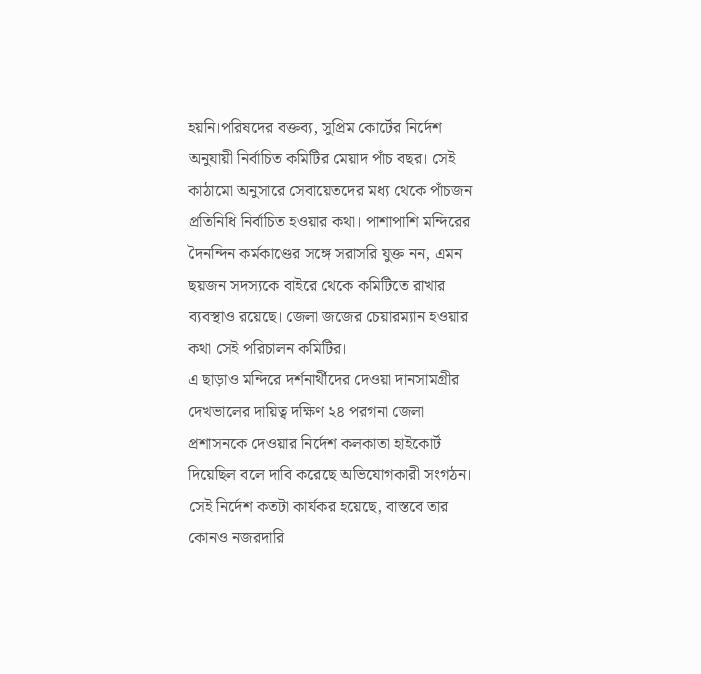হয়নি।পরিষদের বক্তব্য, সুপ্রিম কোর্টের নির্দেশ অনুযায়ী নির্বাচিত কমিটির মেয়াদ পাঁচ বছর। সেই কাঠামো অনুসারে সেবায়েতদের মধ্য থেকে পাঁচজন প্রতিনিধি নির্বাচিত হওয়ার কথা। পাশাপাশি মন্দিরের দৈনন্দিন কর্মকাণ্ডের সঙ্গে সরাসরি যুক্ত নন, এমন ছয়জন সদস্যকে বাইরে থেকে কমিটিতে রাখার ব্যবস্থাও রয়েছে। জেলা জজের চেয়ারম্যান হওয়ার কথা সেই পরিচালন কমিটির।
এ ছাড়াও মন্দিরে দর্শনার্থীদের দেওয়া দানসামগ্রীর দেখভালের দায়িত্ব দক্ষিণ ২৪ পরগনা জেলা প্রশাসনকে দেওয়ার নির্দেশ কলকাতা হাইকোর্ট দিয়েছিল বলে দাবি করেছে অভিযোগকারী সংগঠন। সেই নির্দেশ কতটা কার্যকর হয়েছে, বাস্তবে তার কোনও নজরদারি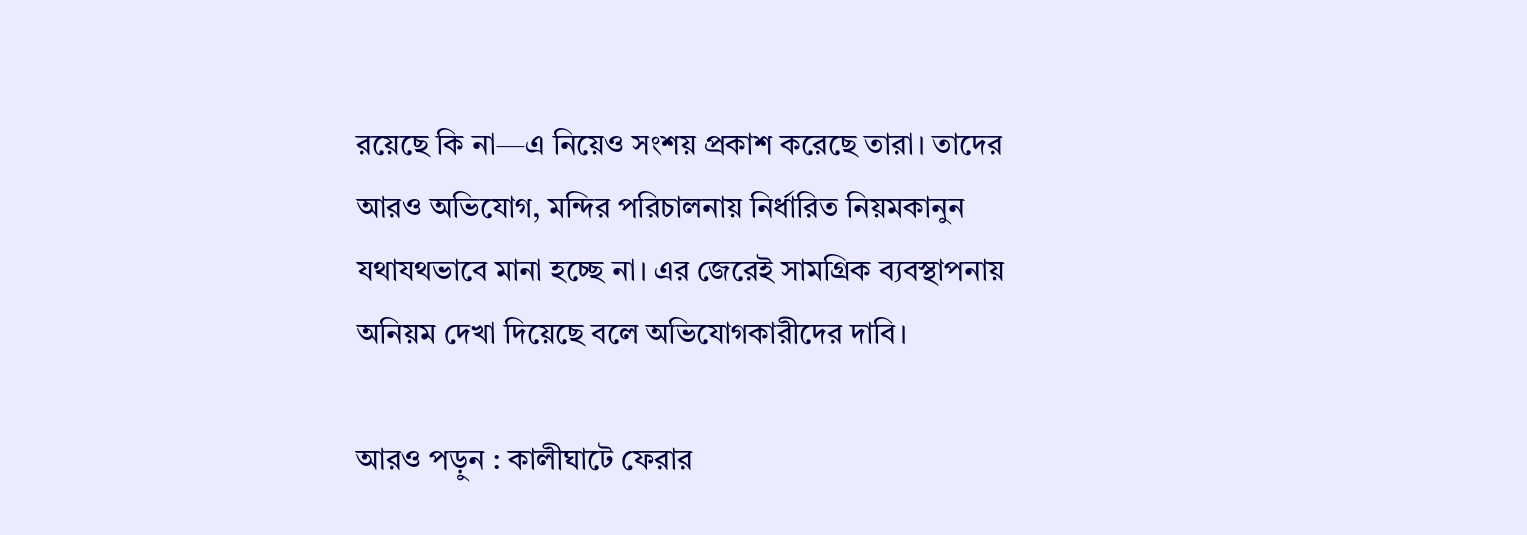রয়েছে কি না—এ নিয়েও সংশয় প্রকাশ করেছে তারা। তাদের আরও অভিযোগ, মন্দির পরিচালনায় নির্ধারিত নিয়মকানুন যথাযথভাবে মানা হচ্ছে না। এর জেরেই সামগ্রিক ব্যবস্থাপনায় অনিয়ম দেখা দিয়েছে বলে অভিযোগকারীদের দাবি।

আরও পড়ুন : কালীঘাটে ফেরার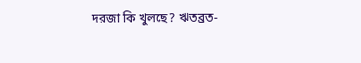দরজা কি খুলছে? ঋতব্রত-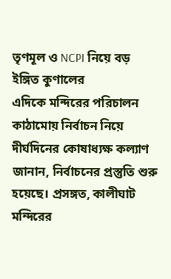তৃণমূল ও NCPI নিয়ে বড় ইঙ্গিত কুণালের
এদিকে মন্দিরের পরিচালন কাঠামোয় নির্বাচন নিয়ে দীর্ঘদিনের কোষাধ্যক্ষ কল্যাণ জানান, নির্বাচনের প্রস্তুতি শুরু হয়েছে। প্রসঙ্গত, কালীঘাট মন্দিরের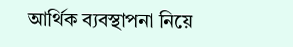আর্থিক ব্যবস্থাপনা নিয়ে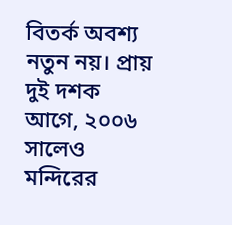বিতর্ক অবশ্য নতুন নয়। প্রায় দুই দশক আগে, ২০০৬ সালেও মন্দিরের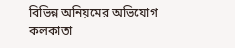বিভিন্ন অনিয়মের অভিযোগ কলকাতা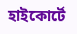হাইকোর্টে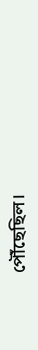পৌঁছেছিল।